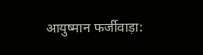आयुष्मान फर्जीवाड़ा: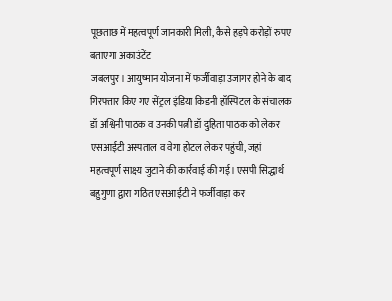पूछताछ में महत्वपूर्ण जानकारी मिली, कैसे हड़पे करोड़ों रुपए बताएगा अकाउंटेंट
जबलपुर। आयुष्मान योजना में फर्जीवाड़ा उजागर होने के बाद गिरफ्तार किए गए सेंट्रल इंडिया किडनी हॉस्पिटल के संचालक डॉ अश्विनी पाठक व उनकी पत्नी डॉ दुहिता पाठक को लेकर एसआईटी अस्पताल व वेगा होटल लेकर पहुंची, जहां महत्वपूर्ण साक्ष्य जुटाने की कार्रवाई की गई। एसपी सिद्धार्थ बहुगुणा द्वारा गठित एसआईटी ने फर्जीवाड़ा कर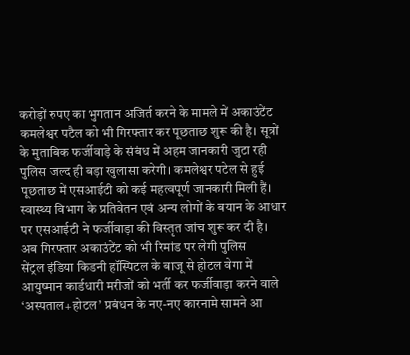करोड़ों रुपए का भुगतान अजिर्त करने के मामले में अकाउंटेंट कमलेश्वर पटैल को भी गिरफ्तार कर पूछताछ शुरू की है। सूत्रों के मुताबिक फर्जीवाड़े के संबंध में अहम जानकारी जुटा रही पुलिस जल्द ही बड़ा खुलासा करेगी। कमलेश्वर पटेल से हुई पूछताछ में एसआईटी को कई महत्वपूर्ण जानकारी मिली हैं। स्वास्थ्य विभाग के प्रतिवेतन एवं अन्य लोगों के बयान के आधार पर एसआईटी ने फर्जीवाड़ा की विस्तृत जांच शुरू कर दी है।
अब गिरफ्तार अकाउंटेंट को भी रिमांड पर लेगी पुलिस
सेंट्रल इंडिया किडनी हॉस्पिटल के बाजू से होटल वेगा में आयुष्मान कार्डधारी मरीजों को भर्ती कर फर्जीवाड़ा करने वाले ‘अस्पताल+होटल’ प्रबंधन के नए-नए कारनामे सामने आ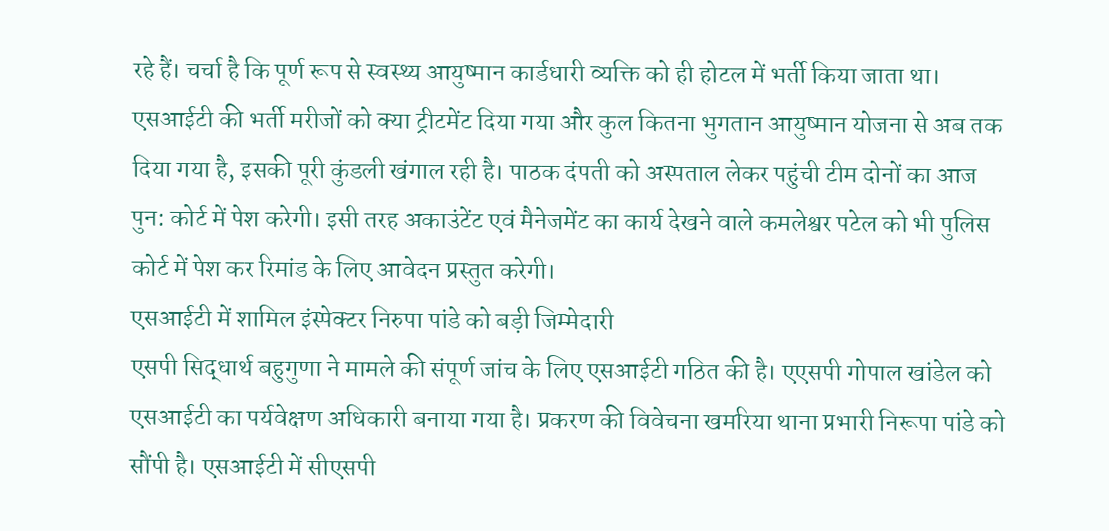रहे हैं। चर्चा है कि पूर्ण रूप से स्वस्थ्य आयुष्मान कार्डधारी व्यक्ति को ही होटल में भर्ती किया जाता था। एसआईटी की भर्ती मरीजों को क्या ट्रीटमेंट दिया गया और कुल कितना भुगतान आयुष्मान योजना से अब तक दिया गया है, इसकी पूरी कुंडली खंगाल रही है। पाठक दंपती को अस्पताल लेकर पहुंची टीम दोनों का आज पुन: कोर्ट में पेश करेगी। इसी तरह अकाउंटेंट एवं मैनेजमेंट का कार्य देखने वाले कमलेश्वर पटेल को भी पुलिस कोर्ट में पेश कर रिमांड के लिए आवेदन प्रस्तुत करेगी।
एसआईटी में शामिल इंस्पेक्टर निरुपा पांडे को बड़ी जिम्मेदारी
एसपी सिद्धार्थ बहुगुणा ने मामले की संपूर्ण जांच के लिए एसआईटी गठित की है। एएसपी गोपाल खांडेल को एसआईटी का पर्यवेक्षण अधिकारी बनाया गया है। प्रकरण की विवेचना खमरिया थाना प्रभारी निरूपा पांडे को सौंपी है। एसआईटी में सीएसपी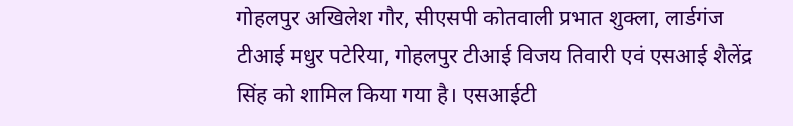गोहलपुर अखिलेश गौर, सीएसपी कोतवाली प्रभात शुक्ला, लार्डगंज टीआई मधुर पटेरिया, गोहलपुर टीआई विजय तिवारी एवं एसआई शैलेंद्र सिंह को शामिल किया गया है। एसआईटी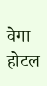वेगा होटल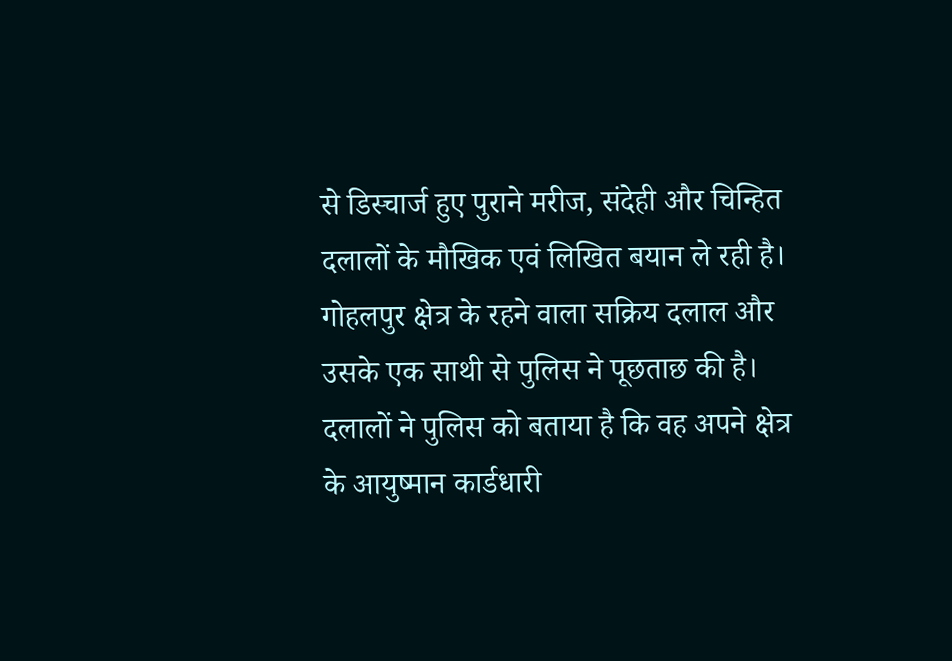से डिस्चार्ज हुए पुराने मरीज, संदेही और चिन्हित दलालों के मौखिक एवं लिखित बयान ले रही है। गोहलपुर क्षेत्र के रहने वाला सक्रिय दलाल और उसके एक साथी से पुलिस ने पूछताछ की है। दलालों ने पुलिस को बताया है कि वह अपने क्षेत्र के आयुष्मान कार्डधारी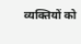व्यक्तियों को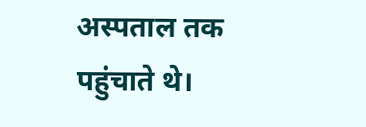अस्पताल तक पहुंचाते थे।